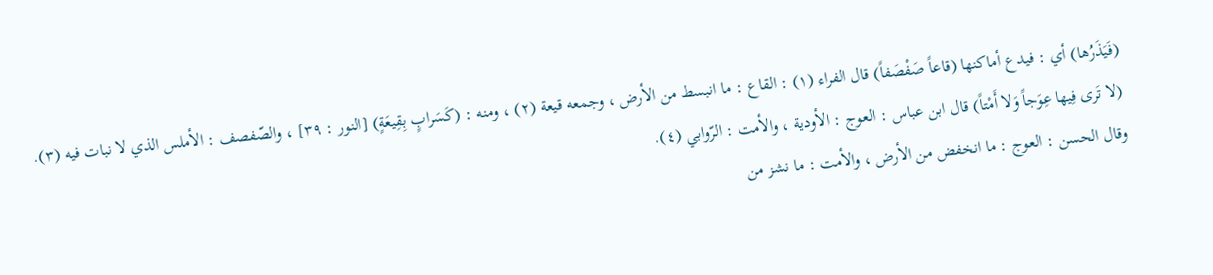(فَيَذَرُها) أي : فيدع أماكنها (قاعاً صَفْصَفاً) قال الفراء (١) : القاع : ما انبسط من الأرض ، وجمعه قيعة (٢) ، ومنه : (كَسَرابٍ بِقِيعَةٍ) [النور : ٣٩] ، والصّفصف : الأملس الذي لا نبات فيه (٣).
(لا تَرى فِيها عِوَجاً وَلا أَمْتاً) قال ابن عباس : العوج : الأودية ، والأمت : الرّوابي (٤).
وقال الحسن : العوج : ما انخفض من الأرض ، والأمت : ما نشز من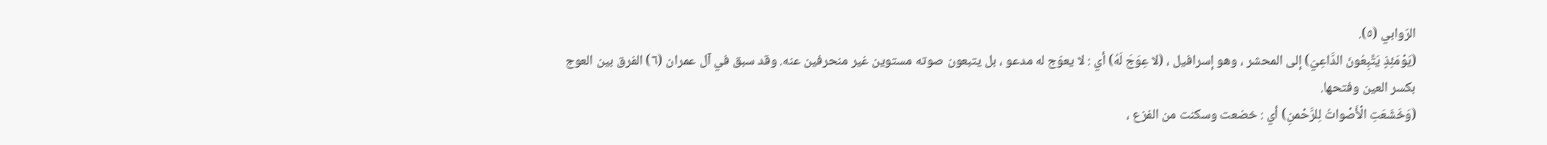الرّوابي (٥).
(يَوْمَئِذٍ يَتَّبِعُونَ الدَّاعِيَ) إلى المحشر ، وهو إسرافيل ، (لا عِوَجَ لَهُ) أي : لا يعوّج له مدعو ، بل يتبعون صوته مستوين غير منحرفين عنه. وقد سبق في آل عمران (٦) الفرق بين العوج بكسر العين وفتحها.
(وَخَشَعَتِ الْأَصْواتُ لِلرَّحْمنِ) أي : خضعت وسكنت من الفزع ،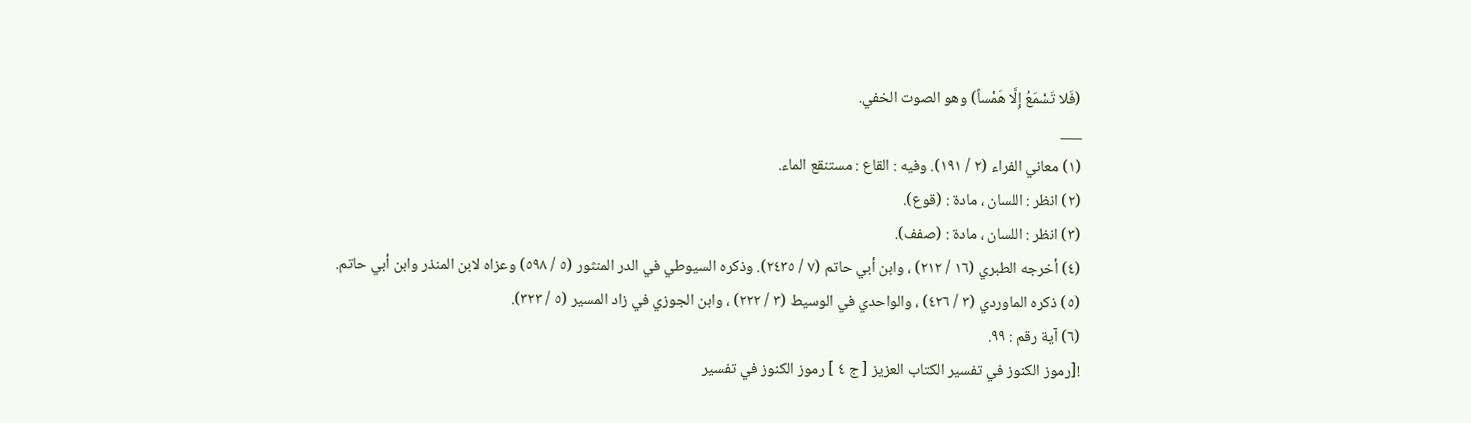(فَلا تَسْمَعُ إِلَّا هَمْساً) وهو الصوت الخفي.
___
(١) معاني الفراء (٢ / ١٩١). وفيه : القاع : مستنقع الماء.
(٢) انظر : اللسان ، مادة : (قوع).
(٣) انظر : اللسان ، مادة : (صفف).
(٤) أخرجه الطبري (١٦ / ٢١٢) ، وابن أبي حاتم (٧ / ٢٤٣٥). وذكره السيوطي في الدر المنثور (٥ / ٥٩٨) وعزاه لابن المنذر وابن أبي حاتم.
(٥) ذكره الماوردي (٣ / ٤٢٦) ، والواحدي في الوسيط (٣ / ٢٢٢) ، وابن الجوزي في زاد المسير (٥ / ٣٢٣).
(٦) آية رقم : ٩٩.
![رموز الكنوز في تفسير الكتاب العزيز [ ج ٤ ] رموز الكنوز في تفسير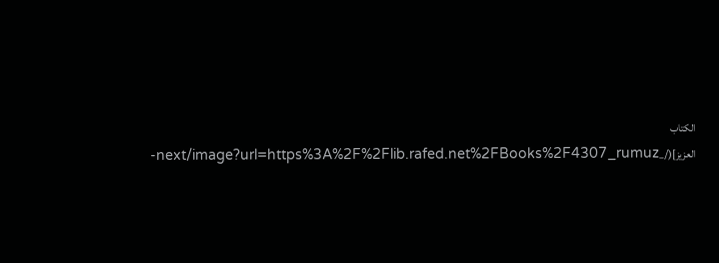الكتاب العزيز](/_next/image?url=https%3A%2F%2Flib.rafed.net%2FBooks%2F4307_rumuz-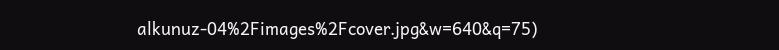alkunuz-04%2Fimages%2Fcover.jpg&w=640&q=75)